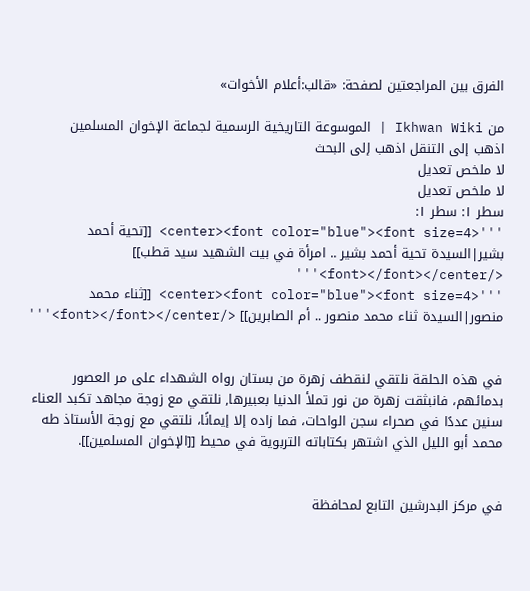الفرق بين المراجعتين لصفحة: «قالب:أعلام الأخوات»

من Ikhwan Wiki | الموسوعة التاريخية الرسمية لجماعة الإخوان المسلمين
اذهب إلى التنقل اذهب إلى البحث
لا ملخص تعديل
لا ملخص تعديل
سطر ١: سطر ١:
'''<center><font color="blue"><font size=4> [[تحية أحمد بشير|السيدة تحية أحمد بشير .. امرأة في بيت الشهيد سيد قطب]] </font></font></center>'''
'''<center><font color="blue"><font size=4> [[ثناء محمد منصور|السيدة ثناء محمد منصور .. أم الصابرين]] </font></font></center>'''


في هذه الحلقة نلتقي لنقطف زهرة من بستان رواه الشهداء على مر العصور بدمائهم، فانبثقت زهرة من نور تملأ الدنيا بعبيرها, نلتقي مع زوجة مجاهد تكبد العناء سنين عددًا في صحراء سجن الواحات، فما زاده إلا إيمانًا، نلتقي مع زوجة الأستاذ طه محمد أبو الليل الذي اشتهر بكتاباته التربوية في محيط [[الإخوان المسلمين]].


في مركز البدرشين التابع لمحافظة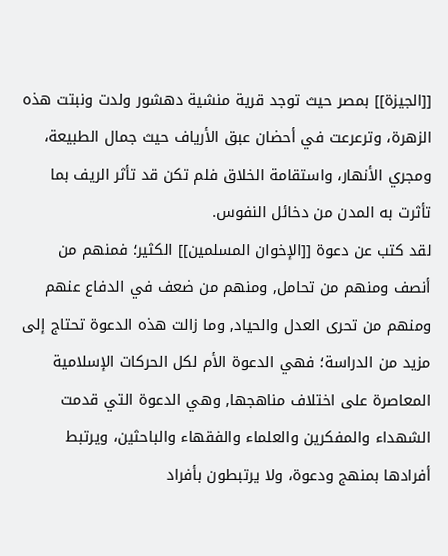[[الجيزة]] بمصر حيث توجد قرية منشية دهشور ولدت ونبتت هذه الزهرة، وترعرعت في أحضان عبق الأرياف حيث جمال الطبيعة، ومجري الأنهار، واستقامة الخلاق فلم تكن قد تأثر الريف بما تأثرت به المدن من دخائل النفوس.
لقد كتب عن دعوة [[الإخوان المسلمين]] الكثير؛ فمنهم من أنصف ومنهم من تحامل, ومنهم من ضعف في الدفاع عنهم ومنهم من تحرى العدل والحياد, وما زالت هذه الدعوة تحتاج إلى مزيد من الدراسة؛ فهي الدعوة الأم لكل الحركات الإسلامية المعاصرة على اختلاف مناهجها, وهي الدعوة التي قدمت الشهداء والمفكرين والعلماء والفقهاء والباحثين، ويرتبط أفرادها بمنهج ودعوة، ولا يرتبطون بأفراد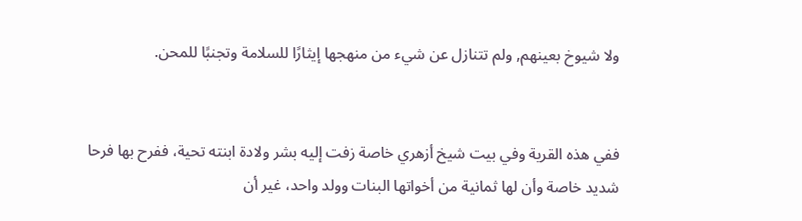ولا شيوخ بعينهم, ولم تتنازل عن شيء من منهجها إيثارًا للسلامة وتجنبًا للمحن.


ففي هذه القرية وفي بيت شيخ أزهري خاصة زفت إليه بشر ولادة ابنته تحية، ففرح بها فرحا شديد خاصة وأن لها ثمانية من أخواتها البنات وولد واحد، غير أن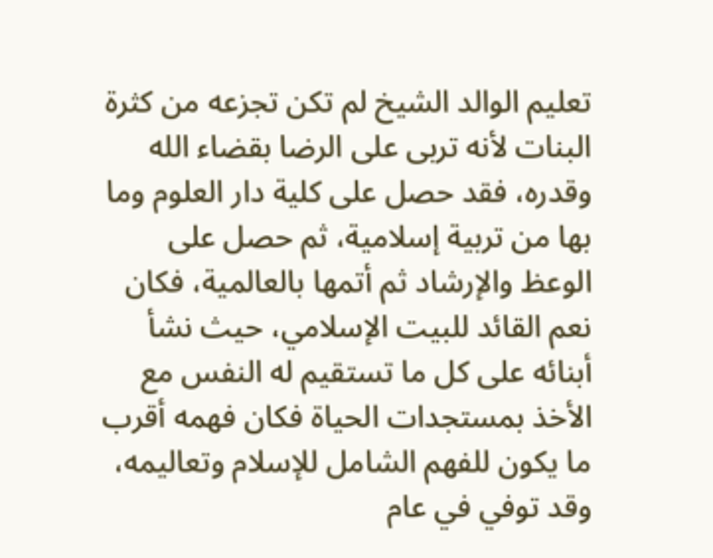تعليم الوالد الشيخ لم تكن تجزعه من كثرة البنات لأنه تربى على الرضا بقضاء الله وقدره، فقد حصل على كلية دار العلوم وما بها من تربية إسلامية، ثم حصل على الوعظ والإرشاد ثم أتمها بالعالمية، فكان نعم القائد للبيت الإسلامي، حيث نشأ أبنائه على كل ما تستقيم له النفس مع الأخذ بمستجدات الحياة فكان فهمه أقرب ما يكون للفهم الشامل للإسلام وتعاليمه، وقد توفي في عام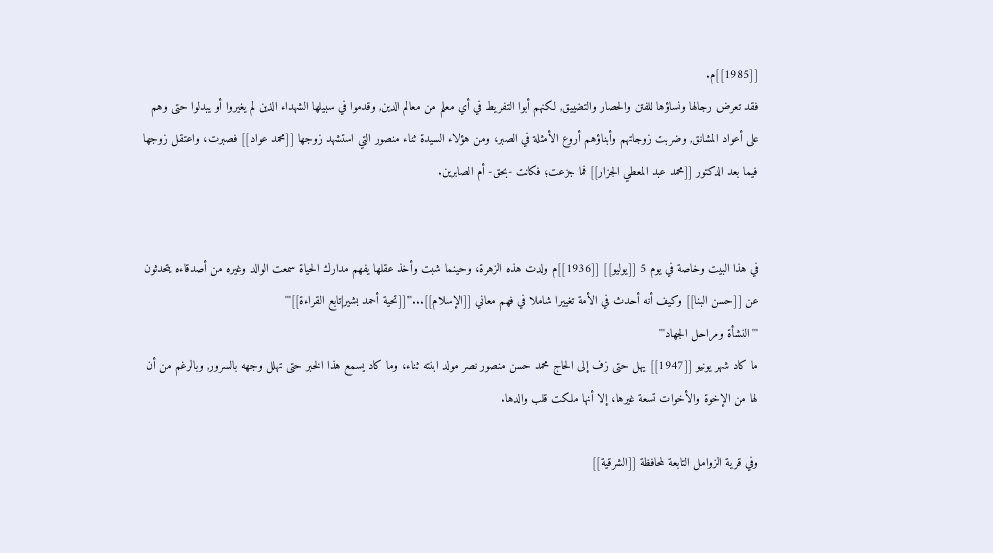[[1985]]م.
فقد تعرض رجالها ونساؤها للفتن والحصار والتضييق, لكنهم أبوا التفريط في أي معلم من معالم الدين, وقدموا في سبيلها الشهداء الذين لم يغيروا أو يبدلوا حتى وهم على أعواد المشانق, وضربت زوجاتهم وأبناؤهم أروع الأمثلة في الصبر، ومن هؤلاء السيدة ثناء منصور التي استشهد زوجها [[محمد عواد]] فصبرت، واعتقل زوجها فيما بعد الدكتور [[محمد عبد المعطي الجزار]] فما جزعت؛ فكانت -بحق- أم الصابرين.


في هذا البيت وخاصة في يوم 5 [[يوليو]] [[1936]]م ولدت هذه الزهرة، وحينما شبت وأخذ عقلها يفهم مدارك الحياة سمعت الوالد وغيره من أصدقاءه يتحدثون عن [[حسن البنا]] وكيف أنه أحدث في الأمة تغييرا شاملا في فهم معاني [[الإسلام]]...'''[[تحية أحمد بشير|تابع القراءة]]'''
'''النشأة ومراحل الجهاد'''
ما كاد شهر يونيو [[1947]] يهل حتى زف إلى الحاج محمد حسن منصور نصر مولد ابنته ثناء، وما كاد يسمع هذا الخبر حتى تهلل وجهه بالسرور, وبالرغم من أن لها من الإخوة والأخوات تسعة غيرها، إلا أنها ملكت قلب والدها.

وفي قرية الزوامل التابعة لمحافظة [[الشرقية]]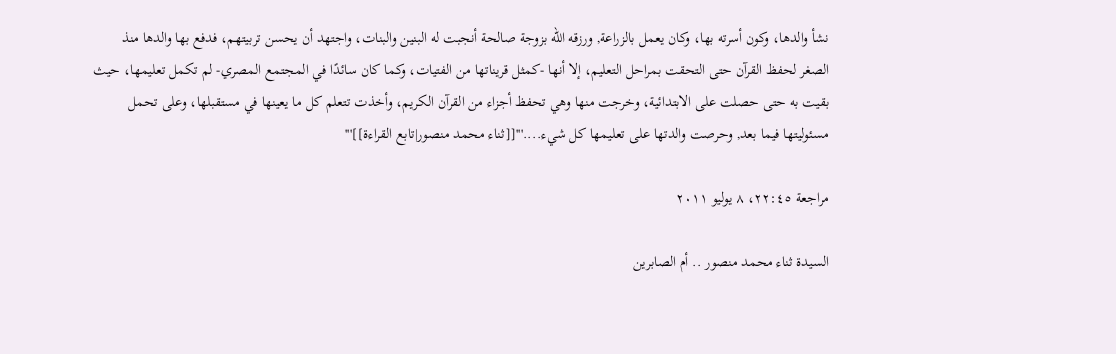نشأ والدها، وكون أسرته بها، وكان يعمل بالزراعة, ورزقه الله بزوجة صالحة أنجبت له البنين والبنات، واجتهد أن يحسن تربيتهم، فدفع بها والدها منذ الصغر لحفظ القرآن حتى التحقت بمراحل التعليم، إلا أنها -كمثل قريناتها من الفتيات، وكما كان سائدًا في المجتمع المصري- لم تكمل تعليمها، حيث بقيت به حتى حصلت على الابتدائية، وخرجت منها وهي تحفظ أجزاء من القرآن الكريم، وأخذت تتعلم كل ما يعينها في مستقبلها، وعلى تحمل مسئوليتها فيما بعد, وحرصت والدتها على تعليمها كل شيء....'''[[ثناء محمد منصور|تابع القراءة]]'''

مراجعة ٢٢:٤٥، ٨ يوليو ٢٠١١

السيدة ثناء محمد منصور .. أم الصابرين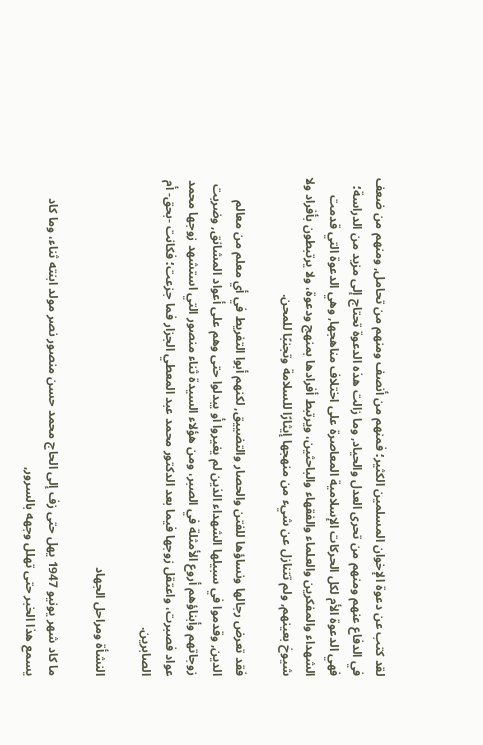لقد كتب عن دعوة الإخوان المسلمين الكثير؛ فمنهم من أنصف ومنهم من تحامل, ومنهم من ضعف في الدفاع عنهم ومنهم من تحرى العدل والحياد, وما زالت هذه الدعوة تحتاج إلى مزيد من الدراسة؛ فهي الدعوة الأم لكل الحركات الإسلامية المعاصرة على اختلاف مناهجها, وهي الدعوة التي قدمت الشهداء والمفكرين والعلماء والفقهاء والباحثين، ويرتبط أفرادها بمنهج ودعوة، ولا يرتبطون بأفراد ولا شيوخ بعينهم, ولم تتنازل عن شيء من منهجها إيثارًا للسلامة وتجنبًا للمحن.

فقد تعرض رجالها ونساؤها للفتن والحصار والتضييق, لكنهم أبوا التفريط في أي معلم من معالم الدين, وقدموا في سبيلها الشهداء الذين لم يغيروا أو يبدلوا حتى وهم على أعواد المشانق, وضربت زوجاتهم وأبناؤهم أروع الأمثلة في الصبر، ومن هؤلاء السيدة ثناء منصور التي استشهد زوجها محمد عواد فصبرت، واعتقل زوجها فيما بعد الدكتور محمد عبد المعطي الجزار فما جزعت؛ فكانت -بحق- أم الصابرين.

النشأة ومراحل الجهاد

ما كاد شهر يونيو 1947 يهل حتى زف إلى الحاج محمد حسن منصور نصر مولد ابنته ثناء، وما كاد يسمع هذا الخبر حتى تهلل وجهه بالسرور,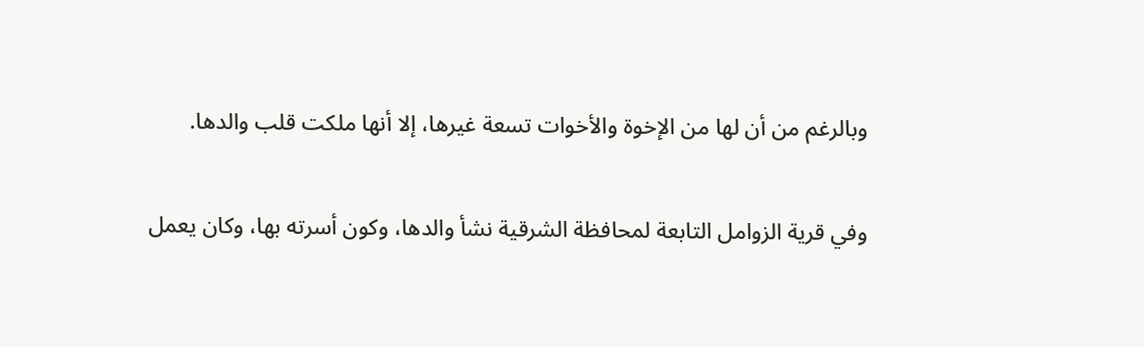وبالرغم من أن لها من الإخوة والأخوات تسعة غيرها، إلا أنها ملكت قلب والدها.

وفي قرية الزوامل التابعة لمحافظة الشرقية نشأ والدها، وكون أسرته بها، وكان يعمل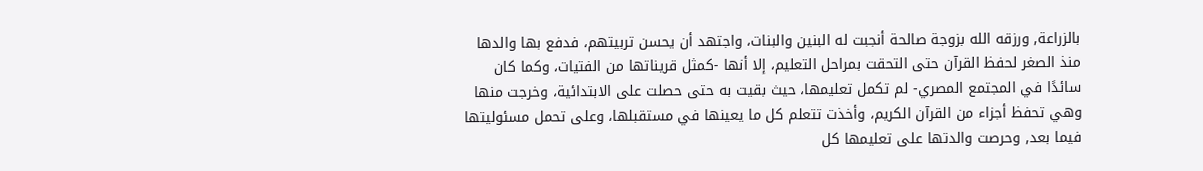بالزراعة, ورزقه الله بزوجة صالحة أنجبت له البنين والبنات، واجتهد أن يحسن تربيتهم، فدفع بها والدها منذ الصغر لحفظ القرآن حتى التحقت بمراحل التعليم، إلا أنها -كمثل قريناتها من الفتيات، وكما كان سائدًا في المجتمع المصري- لم تكمل تعليمها، حيث بقيت به حتى حصلت على الابتدائية، وخرجت منها وهي تحفظ أجزاء من القرآن الكريم، وأخذت تتعلم كل ما يعينها في مستقبلها، وعلى تحمل مسئوليتها فيما بعد, وحرصت والدتها على تعليمها كل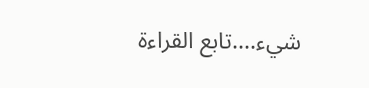شيء....تابع القراءة